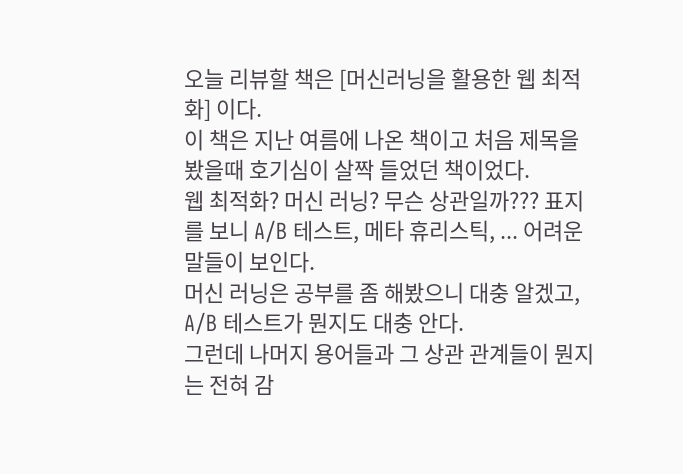오늘 리뷰할 책은 [머신러닝을 활용한 웹 최적화] 이다.
이 책은 지난 여름에 나온 책이고 처음 제목을 봤을때 호기심이 살짝 들었던 책이었다.
웹 최적화? 머신 러닝? 무슨 상관일까??? 표지를 보니 A/B 테스트, 메타 휴리스틱, ... 어려운 말들이 보인다.
머신 러닝은 공부를 좀 해봤으니 대충 알겠고, A/B 테스트가 뭔지도 대충 안다.
그런데 나머지 용어들과 그 상관 관계들이 뭔지는 전혀 감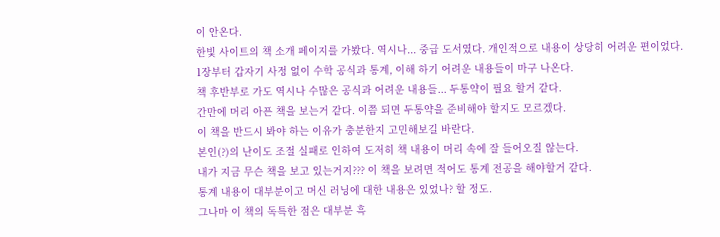이 안온다.
한빛 사이트의 책 소개 페이지를 가봤다. 역시나... 중급 도서였다. 개인적으로 내용이 상당히 어려운 편이었다.
1장부터 갑자기 사정 없이 수학 공식과 통계, 이해 하기 어려운 내용들이 마구 나온다.
책 후반부로 가도 역시나 수많은 공식과 어려운 내용들... 두통약이 필요 할거 같다.
간만에 머리 아픈 책을 보는거 같다. 이쯤 되면 두통약을 준비해야 할지도 모르겠다.
이 책을 반드시 봐야 하는 이유가 충분한지 고민해보길 바란다.
본인(?)의 난이도 조절 실패로 인하여 도저히 책 내용이 머리 속에 잘 들어오질 않는다.
내가 지금 무슨 책을 보고 있는거지??? 이 책을 보려면 적어도 통계 전공을 해야할거 같다.
통계 내용이 대부분이고 머신 러닝에 대한 내용은 있었나? 할 정도.
그나마 이 책의 독특한 점은 대부분 흑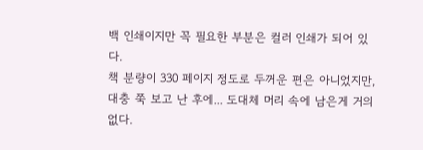백 인쇄이지만 꼭 필요한 부분은 컬러 인쇄가 되어 있다.
책 분량이 330 페이지 정도로 두꺼운 편은 아니었지만, 대충 쭉 보고 난 후에... 도대체 머리 속에 남은게 거의 없다.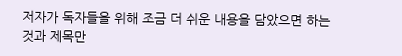저자가 독자들을 위해 조금 더 쉬운 내용을 담았으면 하는 것과 제목만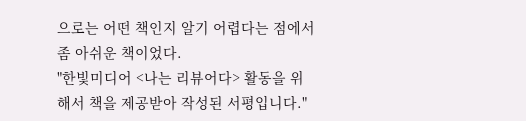으로는 어떤 책인지 알기 어렵다는 점에서
좀 아쉬운 책이었다.
"한빛미디어 <나는 리뷰어다> 활동을 위해서 책을 제공받아 작성된 서평입니다."